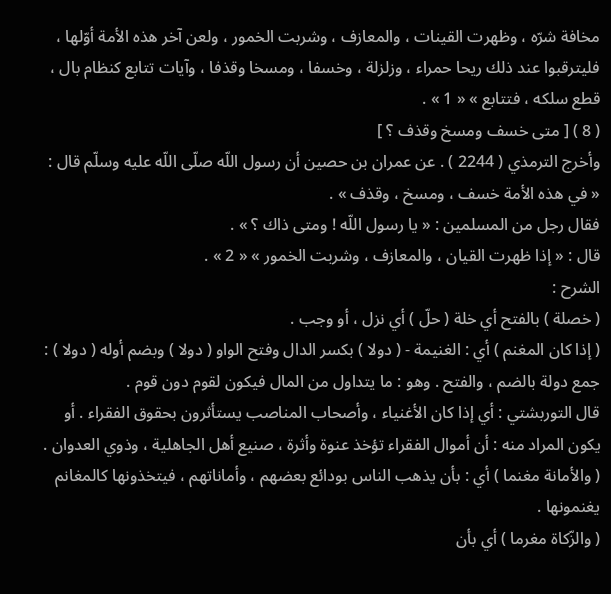مخافة شرّه ، وظهرت القينات ، والمعازف ، وشربت الخمور ، ولعن آخر هذه الأمة أوّلها ، فليترقبوا عند ذلك ريحا حمراء ، وزلزلة ، وخسفا ، ومسخا وقذفا ، وآيات تتابع كنظام بال ، قطع سلكه ، فتتابع » « 1 » .
( 8 ) [ متى خسف ومسخ وقذف ؟ ]
وأخرج الترمذي ( 2244 ) . عن عمران بن حصين أن رسول اللّه صلّى اللّه عليه وسلّم قال :
« في هذه الأمة خسف ، ومسخ ، وقذف » .
فقال رجل من المسلمين : « يا رسول اللّه ! ومتى ذاك ؟ » .
قال : « إذا ظهرت القيان ، والمعازف ، وشربت الخمور » « 2 » .
الشرح :
( خصلة ) بالفتح أي خلة ( حلّ ) أي نزل ، أو وجب .
( إذا كان المغنم ) أي : الغنيمة - ( دولا ) بكسر الدال وفتح الواو ( دولا ) وبضم أوله ( دولا ) : جمع دولة بالضم ، والفتح . وهو : ما يتداول من المال فيكون لقوم دون قوم .
قال التوربشتي : أي إذا كان الأغنياء ، وأصحاب المناصب يستأثرون بحقوق الفقراء . أو يكون المراد منه : أن أموال الفقراء تؤخذ عنوة وأثرة ، صنيع أهل الجاهلية ، وذوي العدوان .
( والأمانة مغنما ) أي : بأن يذهب الناس بودائع بعضهم ، وأماناتهم ، فيتخذونها كالمغانم يغنمونها .
( والزّكاة مغرما ) أي بأن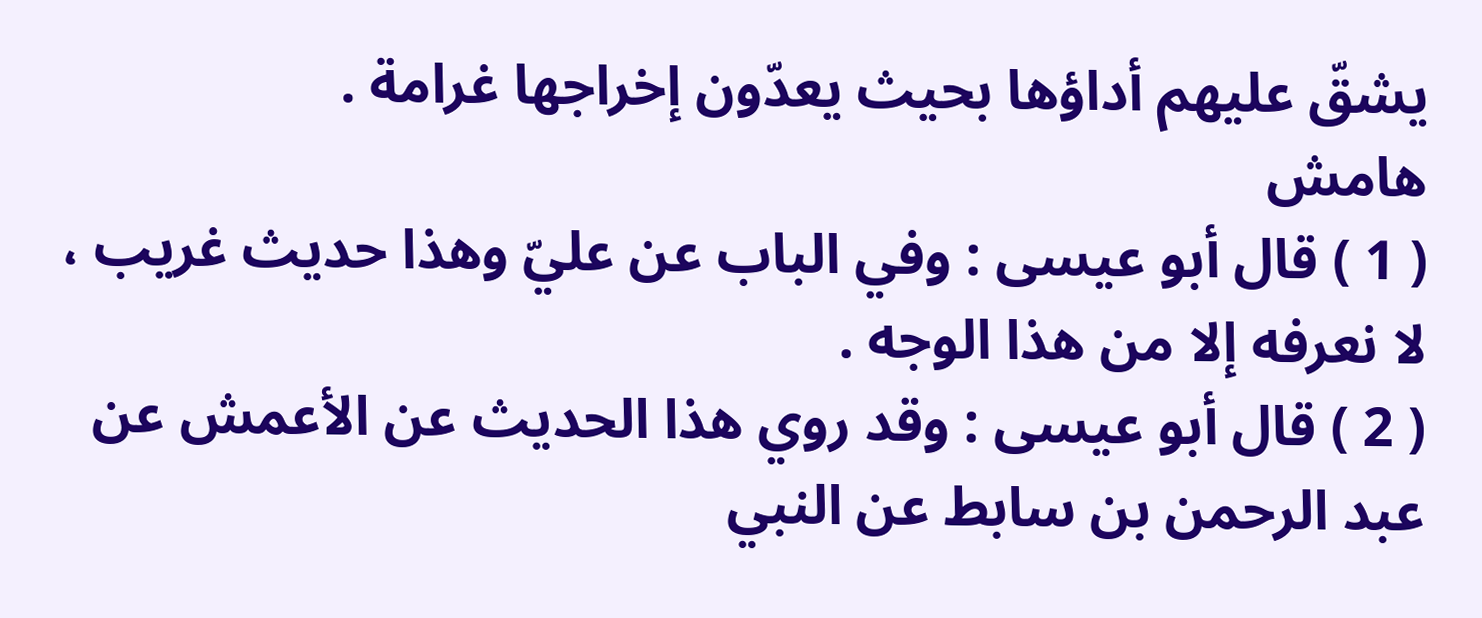يشقّ عليهم أداؤها بحيث يعدّون إخراجها غرامة .
هامش
( 1 ) قال أبو عيسى : وفي الباب عن عليّ وهذا حديث غريب ، لا نعرفه إلا من هذا الوجه .
( 2 ) قال أبو عيسى : وقد روي هذا الحديث عن الأعمش عن عبد الرحمن بن سابط عن النبي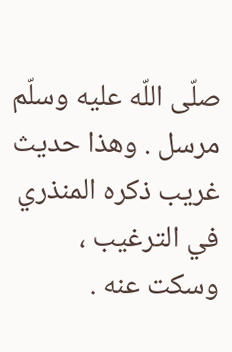صلّى اللّه عليه وسلّم مرسل . وهذا حديث غريب ذكره المنذري في الترغيب ، وسكت عنه .